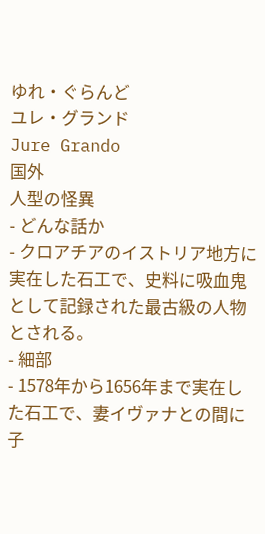ゆれ・ぐらんど
ユレ・グランド
Jure Grando
国外
人型の怪異
- どんな話か
- クロアチアのイストリア地方に実在した石工で、史料に吸血鬼として記録された最古級の人物とされる。
- 細部
- 1578年から1656年まで実在した石工で、妻イヴァナとの間に子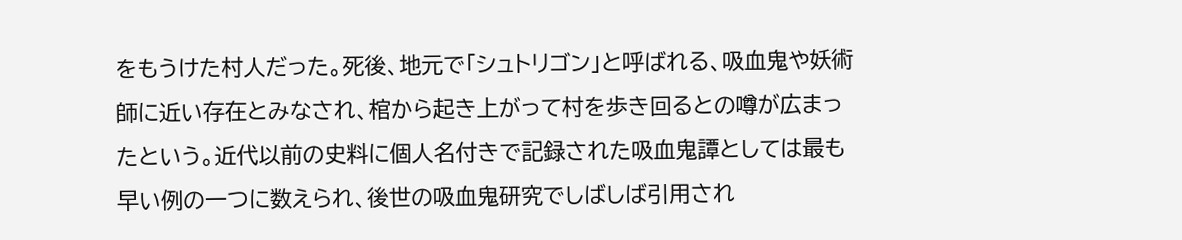をもうけた村人だった。死後、地元で「シュトリゴン」と呼ばれる、吸血鬼や妖術師に近い存在とみなされ、棺から起き上がって村を歩き回るとの噂が広まったという。近代以前の史料に個人名付きで記録された吸血鬼譚としては最も早い例の一つに数えられ、後世の吸血鬼研究でしばしば引用され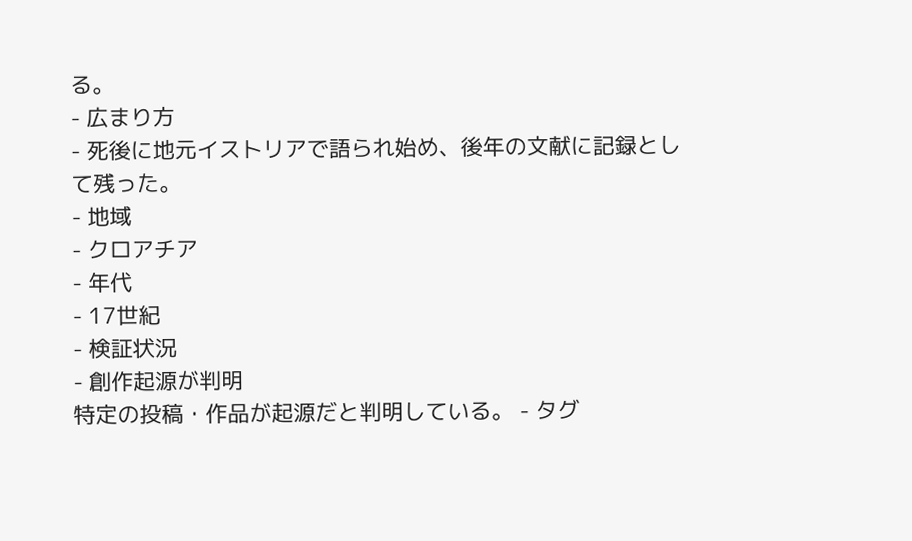る。
- 広まり方
- 死後に地元イストリアで語られ始め、後年の文献に記録として残った。
- 地域
- クロアチア
- 年代
- 17世紀
- 検証状況
- 創作起源が判明
特定の投稿・作品が起源だと判明している。 - タグ